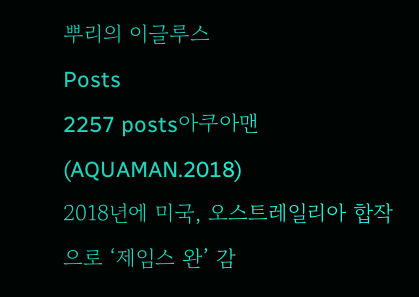뿌리의 이글루스
Posts
2257 posts아쿠아맨 (AQUAMAN.2018)
2018년에 미국, 오스트레일리아 합작으로 ‘제임스 완’ 감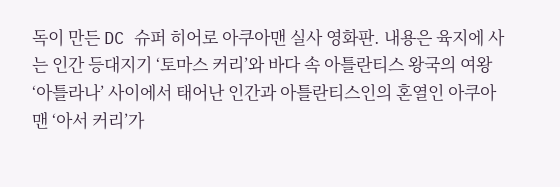독이 만든 DC 슈퍼 히어로 아쿠아맨 실사 영화판. 내용은 육지에 사는 인간 등대지기 ‘토마스 커리’와 바다 속 아틀란티스 왕국의 여왕 ‘아틀라나’ 사이에서 태어난 인간과 아틀란티스인의 혼열인 아쿠아맨 ‘아서 커리’가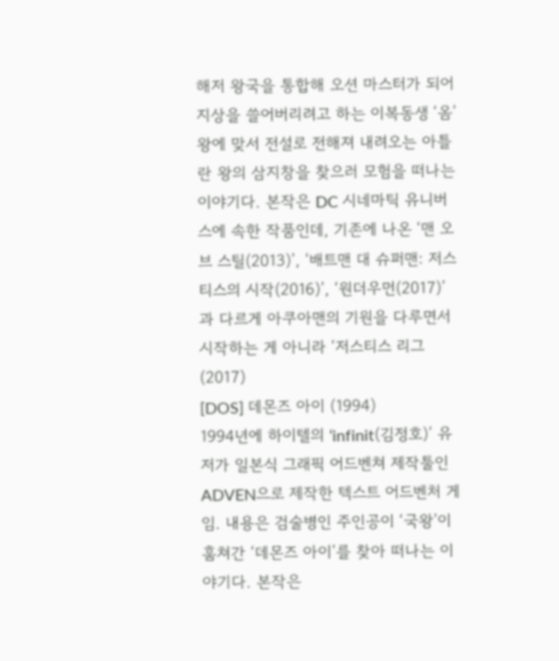해저 왕국을 통합해 오션 마스터가 되어 지상을 쓸어버리려고 하는 이복동생 ‘옴’ 왕에 맞서 전설로 전해져 내려오는 아틀란 왕의 삼지창을 찾으러 모험을 떠나는 이야기다. 본작은 DC 시네마틱 유니버스에 속한 작품인데, 기존에 나온 ‘맨 오브 스틸(2013)’, ‘배트맨 대 슈퍼맨: 저스티스의 시작(2016)’, ‘원더우먼(2017)’과 다르게 아쿠아맨의 기원을 다루면서 시작하는 게 아니라 ‘저스티스 리그(2017)
[DOS] 데몬즈 아이 (1994)
1994년에 하이텔의 ‘infinit(김정호)’ 유저가 일본식 그래픽 어드벤쳐 제작툴인 ADVEN으로 제작한 텍스트 어드벤처 게임. 내용은 검술병인 주인공이 ‘국왕’이 훔쳐간 ‘데몬즈 아이’를 찾아 떠나는 이야기다. 본작은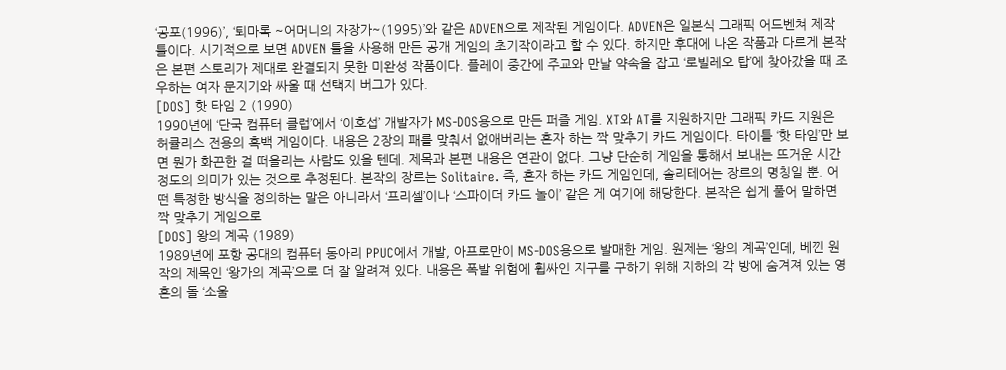‘공포(1996)’, ‘퇴마록 ~어머니의 자장가~(1995)’와 같은 ADVEN으로 제작된 게임이다. ADVEN은 일본식 그래픽 어드벤쳐 제작 툴이다. 시기적으로 보면 ADVEN 툴을 사용해 만든 공개 게임의 초기작이라고 할 수 있다. 하지만 후대에 나온 작품과 다르게 본작은 본편 스토리가 제대로 완결되지 못한 미완성 작품이다. 플레이 중간에 주교와 만날 약속을 잡고 ‘로빌레오 탑’에 찾아갔을 때 조우하는 여자 문지기와 싸울 때 선택지 버그가 있다.
[DOS] 핫 타임 2 (1990)
1990년에 ‘단국 컴퓨터 클럽’에서 ‘이호섭’ 개발자가 MS-DOS용으로 만든 퍼즐 게임. XT와 AT를 지원하지만 그래픽 카드 지원은 허큘리스 전용의 흑백 게임이다. 내용은 2장의 패를 맞춰서 없애버리는 혼자 하는 짝 맞추기 카드 게임이다. 타이틀 ‘핫 타임’만 보면 뭔가 화끈한 걸 떠올리는 사람도 있을 텐데. 제목과 본편 내용은 연관이 없다. 그냥 단순히 게임을 통해서 보내는 뜨거운 시간 정도의 의미가 있는 것으로 추정된다. 본작의 장르는 Solitaire. 즉, 혼자 하는 카드 게임인데, 솔리테어는 장르의 명칭일 뿐. 어떤 특정한 방식을 정의하는 말은 아니라서 ‘프리셀’이나 ‘스파이더 카드 놀이’ 같은 게 여기에 해당한다. 본작은 쉽게 풀어 말하면 짝 맞추기 게임으로
[DOS] 왕의 계곡 (1989)
1989년에 포항 공대의 컴퓨터 동아리 PPUC에서 개발, 아프로만이 MS-DOS용으로 발매한 게임. 원제는 ‘왕의 계곡’인데, 베낀 원작의 제목인 ‘왕가의 계곡’으로 더 잘 알려져 있다. 내용은 폭발 위험에 휩싸인 지구를 구하기 위해 지하의 각 방에 숨겨져 있는 영혼의 돌 ‘소울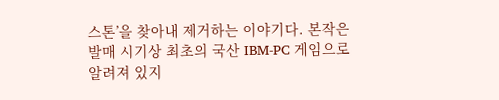스톤’을 찾아내 제거하는 이야기다. 본작은 발매 시기상 최초의 국산 IBM-PC 게임으로 알려져 있지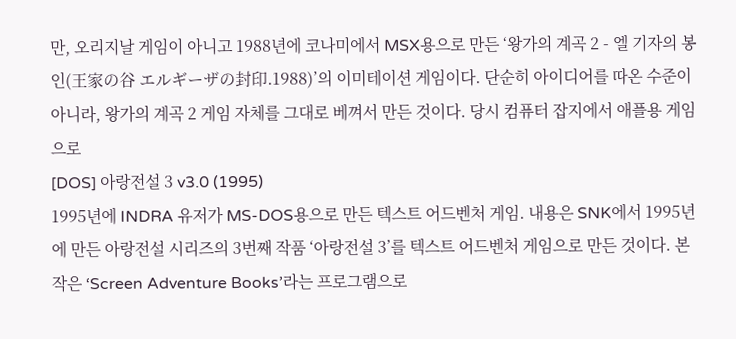만, 오리지날 게임이 아니고 1988년에 코나미에서 MSX용으로 만든 ‘왕가의 계곡 2 - 엘 기자의 봉인(王家の谷 エルギーザの封印.1988)’의 이미테이션 게임이다. 단순히 아이디어를 따온 수준이 아니라, 왕가의 계곡 2 게임 자체를 그대로 베껴서 만든 것이다. 당시 컴퓨터 잡지에서 애플용 게임으로
[DOS] 아랑전설 3 v3.0 (1995)
1995년에 INDRA 유저가 MS-DOS용으로 만든 텍스트 어드벤처 게임. 내용은 SNK에서 1995년에 만든 아랑전설 시리즈의 3번째 작품 ‘아랑전설 3’를 텍스트 어드벤처 게임으로 만든 것이다. 본작은 ‘Screen Adventure Books’라는 프로그램으로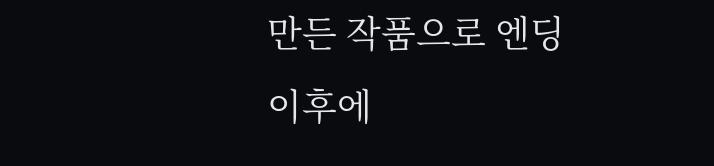만든 작품으로 엔딩 이후에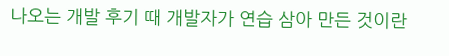나오는 개발 후기 때 개발자가 연습 삼아 만든 것이란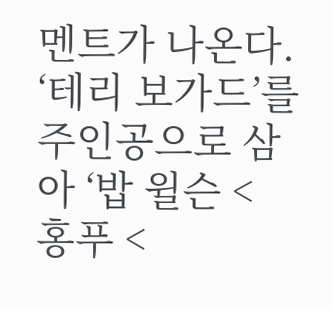멘트가 나온다. ‘테리 보가드’를 주인공으로 삼아 ‘밥 윌슨 < 홍푸 <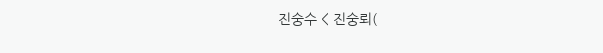진숭수 < 진숭뢰(